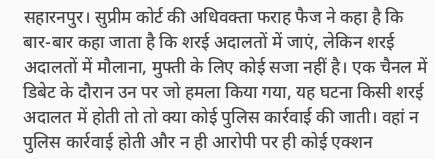सहारनपुर। सुप्रीम कोर्ट की अधिवक्ता फराह फैज ने कहा है कि बार-बार कहा जाता है कि शरई अदालतों में जाएं, लेकिन शरई अदालतों में मौलाना, मुफ्ती के लिए कोई सजा नहीं है। एक चैनल में डिबेट के दौरान उन पर जो हमला किया गया, यह घटना किसी शरई अदालत में होती तो तो क्या कोई पुलिस कार्रवाई की जाती। वहां न पुलिस कार्रवाई होती और न ही आरोपी पर ही कोई एक्शन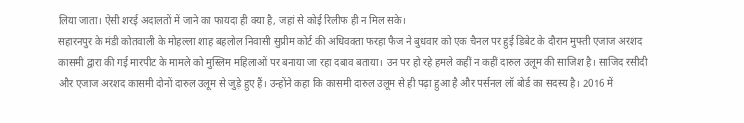लिया जाता। ऐसी शरई अदालतों में जाने का फायदा ही क्या है, जहां से कोई रिलीफ ही न मिल सके।
सहारनपुर के मंडी कोतवाली के मोहल्ला शाह बहलोल निवासी सुप्रीम कोर्ट की अधिवक्ता फरहा फैज ने बुधवार को एक चैनल पर हुई डिबेट के दौरान मुफ्ती एजाज अरशद कासमी द्वारा की गई मारपीट के मामले को मुस्लिम महिलाओं पर बनाया जा रहा दबाव बताया। उन पर हो रहे हमले कहीं न कहीं दारुल उलूम की साजिश है। साजिद रसीदी और एजाज अरशद कासमी दोनों दारुल उलूम से जुड़े हुए हैं। उन्होंने कहा कि कासमी दारुल उलूम से ही पढ़ा हुआ है और पर्सनल लॉ बोर्ड का सदस्य है। 2016 में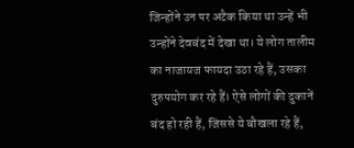जिन्होंने उन पर अटैक किया था उन्हें भी उन्होंने देवबंद में देखा था। ये लोग तालीम का नाजायज फायदा उठा रहे हैं, उसका दुरुपयोग कर रहे हैं। ऐसे लोगों की दुकानें बंद हो रही हैं, जिससे ये बौखला रहे हैं,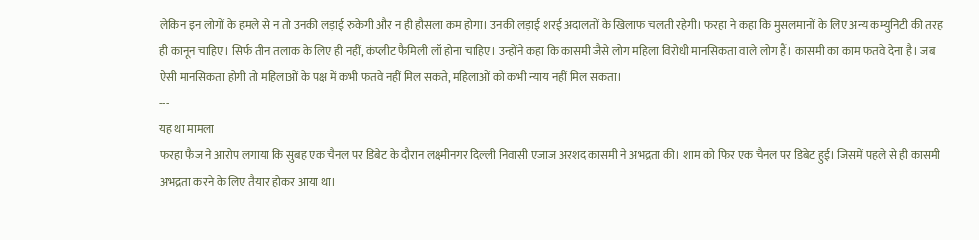लेकिन इन लोगों के हमले से न तो उनकी लड़ाई रुकेगी और न ही हौसला कम होगा। उनकी लड़ाई शरई अदालतों के खिलाफ चलती रहेगी। फरहा ने कहा कि मुसलमानों के लिए अन्य कम्युनिटी की तरह ही कानून चाहिए। सिर्फ तीन तलाक के लिए ही नहीं, कंप्लीट फैमिली लॉ होना चाहिए। उन्होंने कहा कि कासमी जैसे लोग महिला विरोधी मानसिकता वाले लोग हैं। कासमी का काम फतवे देना है। जब ऐसी मानसिकता होगी तो महिलाओं के पक्ष में कभी फतवे नहीं मिल सकते, महिलाओं को कभी न्याय नहीं मिल सकता।
---
यह था मामला
फरहा फैज ने आरोप लगाया कि सुबह एक चैनल पर डिबेट के दौरान लक्ष्मीनगर दिल्ली निवासी एजाज अरशद कासमी ने अभद्रता की। शाम को फिर एक चैनल पर डिबेट हुई। जिसमें पहले से ही कासमी अभद्रता करने के लिए तैयार होकर आया था।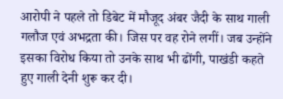आरोपी ने पहले तो डिबेट में मौजूद अंबर जैदी के साथ गाली गलौज एवं अभद्रता की। जिस पर वह रोने लगीं। जब उन्होंने इसका विरोध किया तो उनके साथ भी ढोंगी, पाखंडी कहते हुए गाली देनी शुरू कर दी।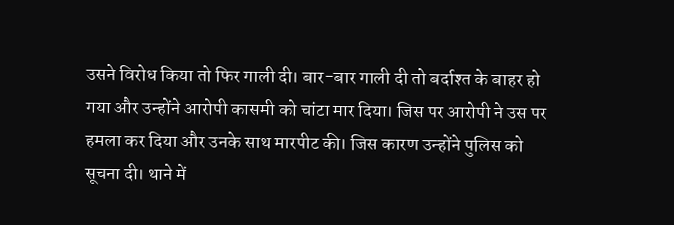उसने विरोध किया तो फिर गाली दी। बार-बार गाली दी तो बर्दाश्त के बाहर हो गया और उन्होंने आरोपी कासमी को चांटा मार दिया। जिस पर आरोपी ने उस पर हमला कर दिया और उनके साथ मारपीट की। जिस कारण उन्होंने पुलिस को सूचना दी। थाने में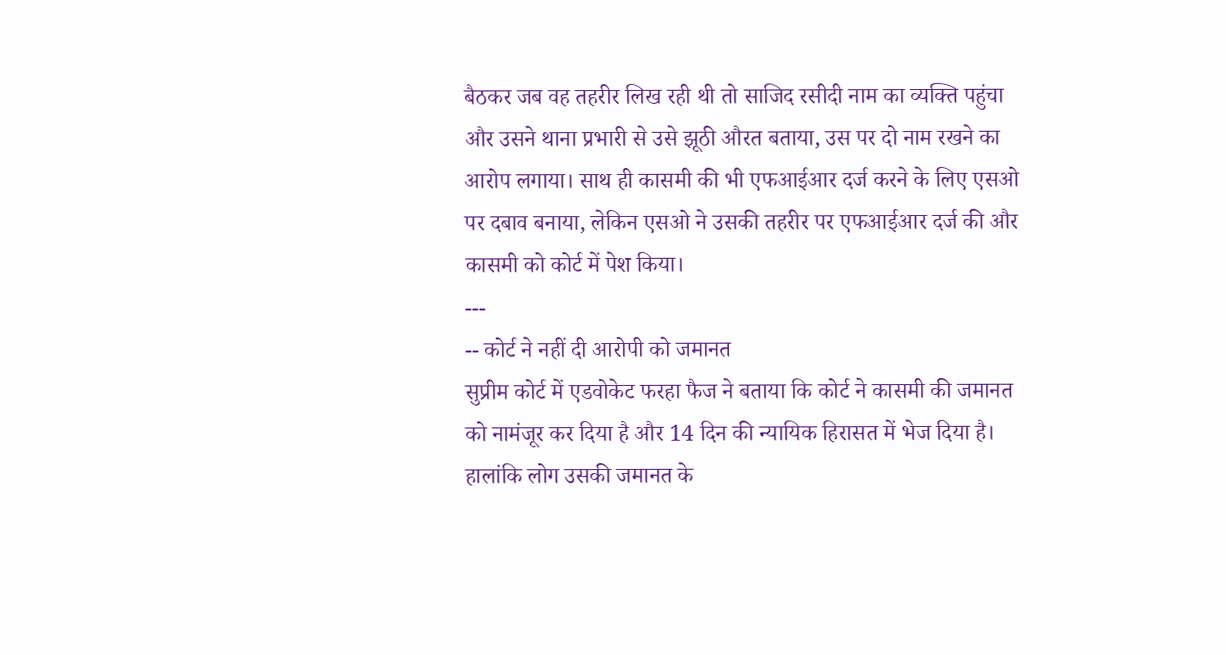बैठकर जब वह तहरीर लिख रही थी तो साजिद रसीदी नाम का व्यक्ति पहुंचा और उसने थाना प्रभारी से उसे झूठी औरत बताया, उस पर दो नाम रखने का आरोप लगाया। साथ ही कासमी की भी एफआईआर दर्ज करने के लिए एसओ पर दबाव बनाया, लेकिन एसओ ने उसकी तहरीर पर एफआईआर दर्ज की और कासमी को कोर्ट में पेश किया।
---
-- कोर्ट ने नहीं दी आरोपी को जमानत
सुप्रीम कोर्ट में एडवोकेट फरहा फैज ने बताया कि कोर्ट ने कासमी की जमानत को नामंजूर कर दिया है और 14 दिन की न्यायिक हिरासत में भेज दिया है। हालांकि लोग उसकी जमानत के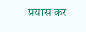प्रयास कर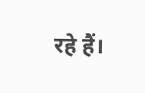रहे हैं।